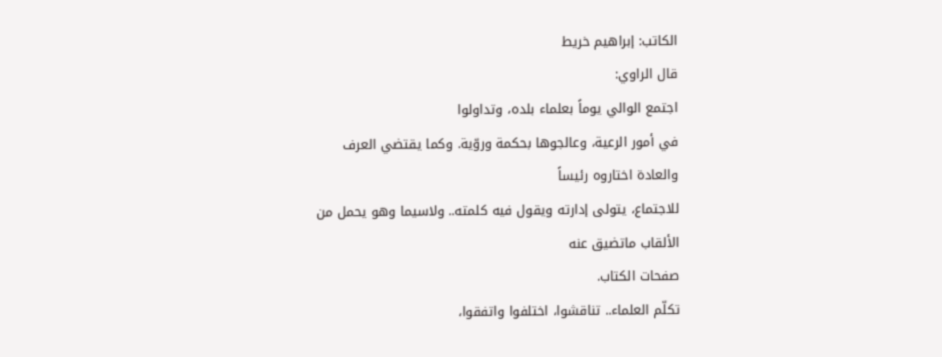الكاتب: إبراهيم خريط
قال الراوي:
اجتمع الوالي يوماً بعلماء بلده، وتداولوا
في أمور الرعية، وعالجوها بحكمة وروّية. وكما يقتضي العرف والعادة اختاروه رئيساً
للاجتماع، يتولى إدارته ويقول فيه كلمته.. ولاسيما وهو يحمل من الألقاب ماتضيق عنه
صفحات الكتاب.
تكلّم العلماء.. تناقشوا، اختلفوا واتفقوا،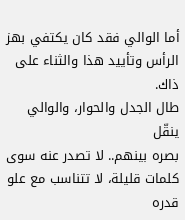أما الوالي فقد كان يكتفي بهز الرأس وتأييد هذا والثناء على ذاك.
طال الجدل والحوار، والوالي ينقّل
بصره بينهم.. لا تصدر عنه سوى كلمات قليلة، لا تتناسب مع علو قدره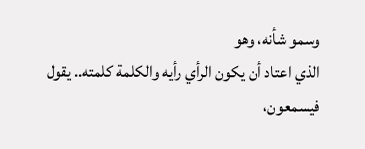وسمو شأنه، وهو
الذي اعتاد أن يكون الرأي رأيه والكلمة كلمته.. يقول فيسمعون،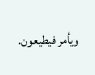ويأمر فيطيعون.